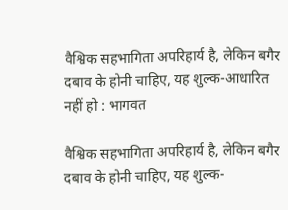वैश्विक सहभागिता अपरिहार्य है, लेकिन बगैर दबाव के होनी चाहिए, यह शुल्क-आधारित नहीं हो : भागवत

वैश्विक सहभागिता अपरिहार्य है, लेकिन बगैर दबाव के होनी चाहिए, यह शुल्क-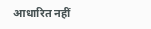आधारित नहीं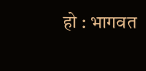हो : भागवत